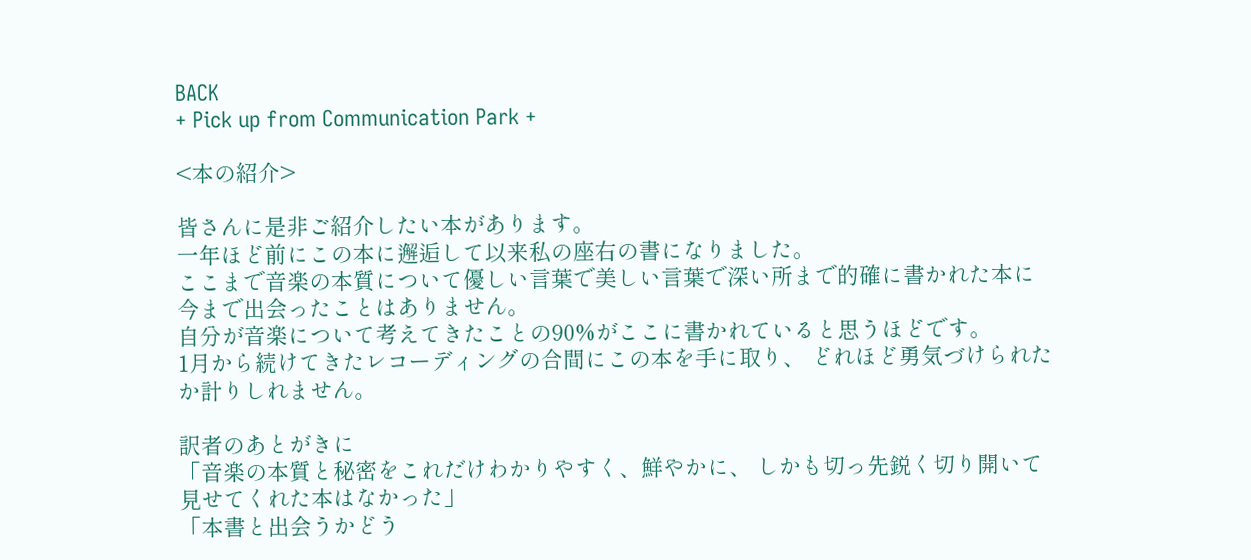BACK
+ Pick up from Communication Park +

<本の紹介>

皆さんに是非ご紹介したい本があります。
一年ほど前にこの本に邂逅して以来私の座右の書になりました。
ここまで音楽の本質について優しい言葉で美しい言葉で深い所まで的確に書かれた本に 今まで出会ったことはありません。
自分が音楽について考えてきたことの90%がここに書かれていると思うほどです。
1月から続けてきたレコーディングの合間にこの本を手に取り、 どれほど勇気づけられたか計りしれません。

訳者のあとがきに
「音楽の本質と秘密をこれだけわかりやすく、鮮やかに、 しかも切っ先鋭く切り開いて見せてくれた本はなかった」
「本書と出会うかどう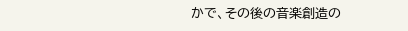かで、その後の音楽創造の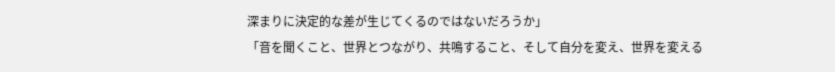深まりに決定的な差が生じてくるのではないだろうか」
「音を聞くこと、世界とつながり、共鳴すること、そして自分を変え、世界を変える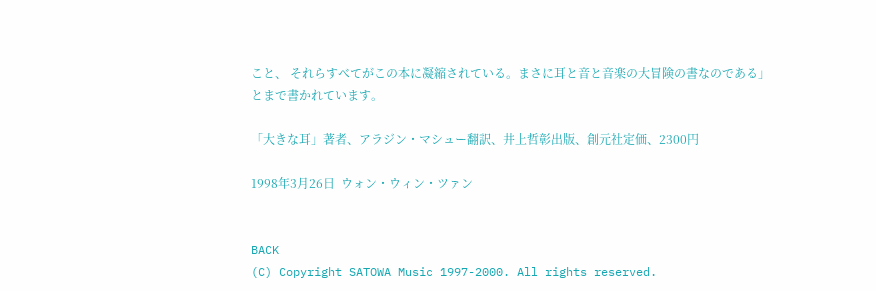こと、 それらすべてがこの本に凝縮されている。まさに耳と音と音楽の大冒険の書なのである」
とまで書かれています。

「大きな耳」著者、アラジン・マシュー翻訳、井上哲彰出版、創元社定価、2300円

1998年3月26日  ウォン・ウィン・ツァン


BACK
(C) Copyright SATOWA Music 1997-2000. All rights reserved.